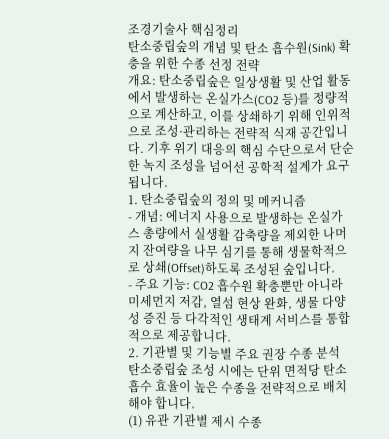조경기술사 핵심정리
탄소중립숲의 개념 및 탄소 흡수원(Sink) 확충을 위한 수종 선정 전략
개요: 탄소중립숲은 일상생활 및 산업 활동에서 발생하는 온실가스(CO2 등)를 정량적으로 계산하고, 이를 상쇄하기 위해 인위적으로 조성·관리하는 전략적 식재 공간입니다. 기후 위기 대응의 핵심 수단으로서 단순한 녹지 조성을 넘어선 공학적 설계가 요구됩니다.
1. 탄소중립숲의 정의 및 메커니즘
- 개념: 에너지 사용으로 발생하는 온실가스 총량에서 실생활 감축량을 제외한 나머지 잔여량을 나무 심기를 통해 생물학적으로 상쇄(Offset)하도록 조성된 숲입니다.
- 주요 기능: CO2 흡수원 확충뿐만 아니라 미세먼지 저감, 열섬 현상 완화, 생물 다양성 증진 등 다각적인 생태계 서비스를 통합적으로 제공합니다.
2. 기관별 및 기능별 주요 권장 수종 분석
탄소중립숲 조성 시에는 단위 면적당 탄소 흡수 효율이 높은 수종을 전략적으로 배치해야 합니다.
(1) 유관 기관별 제시 수종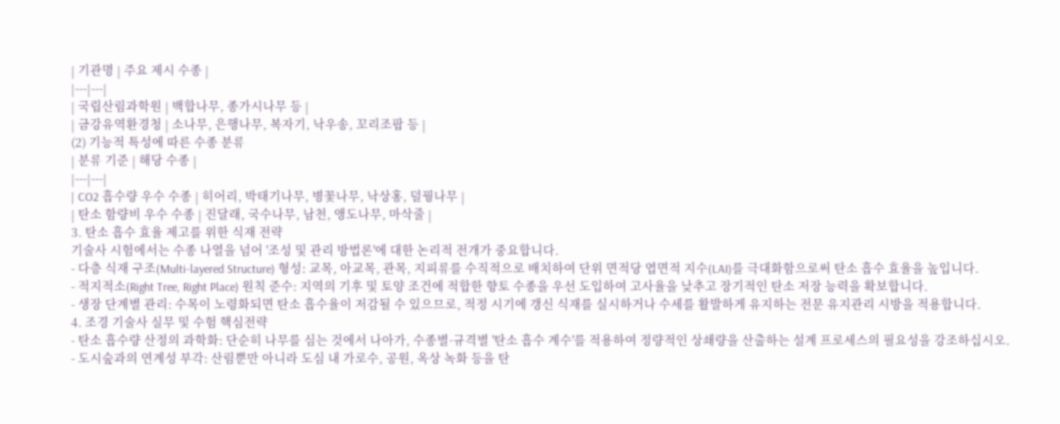| 기관명 | 주요 제시 수종 |
|---|---|
| 국립산림과학원 | 백합나무, 종가시나무 등 |
| 금강유역환경청 | 소나무, 은행나무, 복자기, 낙우송, 꼬리조팝 등 |
(2) 기능적 특성에 따른 수종 분류
| 분류 기준 | 해당 수종 |
|---|---|
| CO2 흡수량 우수 수종 | 히어리, 박태기나무, 병꽃나무, 낙상홍, 덜꿩나무 |
| 탄소 함량비 우수 수종 | 진달래, 국수나무, 남천, 앵도나무, 마삭줄 |
3. 탄소 흡수 효율 제고를 위한 식재 전략
기술사 시험에서는 수종 나열을 넘어 '조성 및 관리 방법론'에 대한 논리적 전개가 중요합니다.
- 다층 식재 구조(Multi-layered Structure) 형성: 교목, 아교목, 관목, 지피류를 수직적으로 배치하여 단위 면적당 엽면적 지수(LAI)를 극대화함으로써 탄소 흡수 효율을 높입니다.
- 적지적소(Right Tree, Right Place) 원칙 준수: 지역의 기후 및 토양 조건에 적합한 향토 수종을 우선 도입하여 고사율을 낮추고 장기적인 탄소 저장 능력을 확보합니다.
- 생장 단계별 관리: 수목이 노령화되면 탄소 흡수율이 저감될 수 있으므로, 적정 시기에 갱신 식재를 실시하거나 수세를 활발하게 유지하는 전문 유지관리 시방을 적용합니다.
4. 조경 기술사 실무 및 수험 핵심전략
- 탄소 흡수량 산정의 과학화: 단순히 나무를 심는 것에서 나아가, 수종별·규격별 '탄소 흡수 계수'를 적용하여 정량적인 상쇄량을 산출하는 설계 프로세스의 필요성을 강조하십시오.
- 도시숲과의 연계성 부각: 산림뿐만 아니라 도심 내 가로수, 공원, 옥상 녹화 등을 탄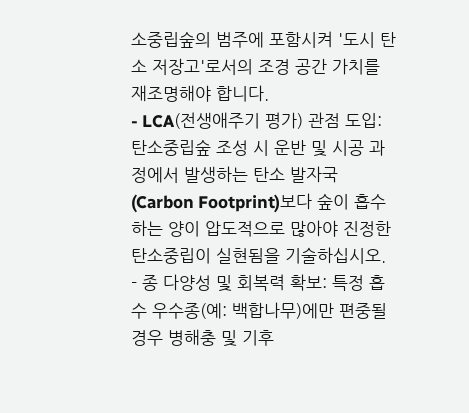소중립숲의 범주에 포함시켜 '도시 탄소 저장고'로서의 조경 공간 가치를 재조명해야 합니다.
- LCA(전생애주기 평가) 관점 도입: 탄소중립숲 조성 시 운반 및 시공 과정에서 발생하는 탄소 발자국(Carbon Footprint)보다 숲이 흡수하는 양이 압도적으로 많아야 진정한 탄소중립이 실현됨을 기술하십시오.
- 종 다양성 및 회복력 확보: 특정 흡수 우수종(예: 백합나무)에만 편중될 경우 병해충 및 기후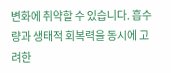변화에 취약할 수 있습니다. 흡수량과 생태적 회복력을 동시에 고려한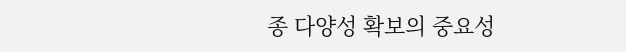종 다양성 확보의 중요성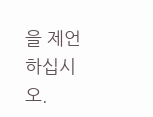을 제언하십시오.